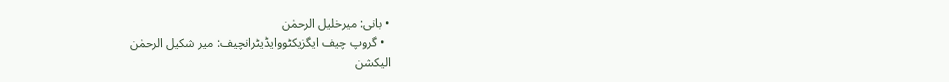• بانی: میرخلیل الرحمٰن
  • گروپ چیف ایگزیکٹووایڈیٹرانچیف: میر شکیل الرحمٰن
الیکشن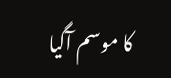کا موسم آگیا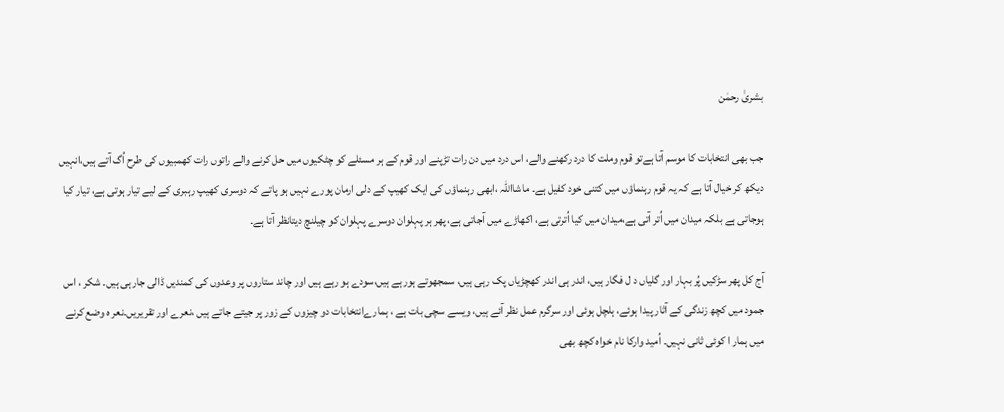بشریٰ رحمٰن

جب بھی انتخابات کا موسم آتا ہےتو قوم وملت کا درد رکھنے والے، اس درد میں دن رات تڑپنے اور قوم کے ہر مسئلے کو چٹکیوں میں حل کرنے والے راتوں رات کھمبیوں کی طرح اُگ آتے ہیں،انہیں دیکھ کر خیال آتا ہے کہ یہ قوم رہنماؤں میں کتنی خود کفیل ہے۔ ماشااللہ ،ابھی رہنماؤں کی ایک کھیپ کے دلی ارمان پورے نہیں ہو پاتے کہ دوسری کھیپ رہبری کے لیے تیار ہوتی ہے، تیار کیا ہوجاتی ہے بلکہ میدان میں اُتر آتی ہے،میدان میں کیا اُترتی ہے، اکھاڑے میں آجاتی ہے، پھر ہر پہلوان دوسرے پہلوان کو چیلنچ دیتانظر آتا ہے۔

آج کل پھر سڑکیں پُر بہار اور گلیاں د ل فگار ہیں، اندر ہی اندر کھچڑیاں پک رہی ہیں، سمجھوتے ہورہے ہیں،سودے ہو رہے ہیں اور چاند ستاروں پر وعدوں کی کمندیں ڈالی جارہی ہیں۔ شکر ، اس جمود میں کچھ زندگی کے آثار پیدا ہوئے، ہلچل ہوئی اور سرگرم عمل نظر آئے ہیں، ویسے سچی بات ہے ، ہمارےانتخابات دو چیزوں کے زور پر جیتے جاتے ہیں ،نعرے اور تقریریں۔نعر ہ وضع کرنے میں ہمار ا کوئی ثانی نہیں۔ اُمید وارکا نام خواہ کچھ بھی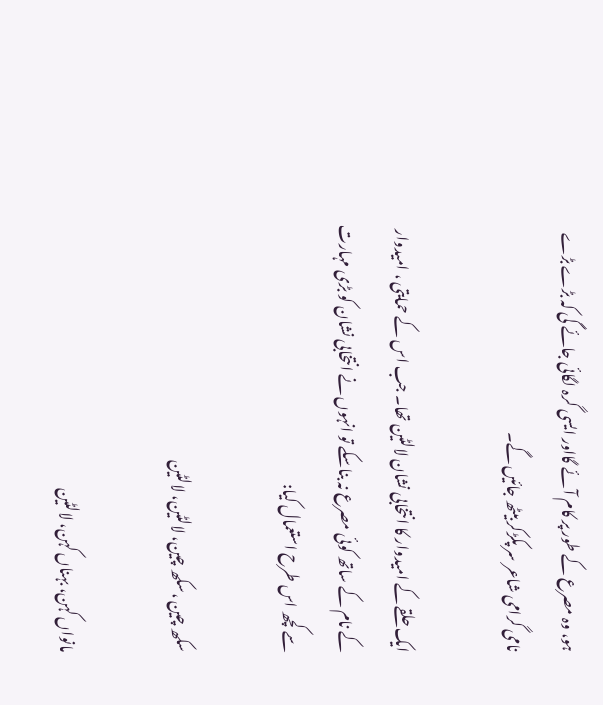ہو، وہ مصرع کے طور پر کام آئے گااور ایسی گرہ لگائی جائے گی کہ بڑے بڑے نامی گرامی شاعر سر پکڑکر بیٹھ جائیں گے۔

ایک حلقے کے امیدوار کا انتخابی نشان لالٹین تھا۔ جب اس کے حمایتی ، امیدوار کے نام کے ساتھ کوئی مصرع نہ بناسکے تو انہوں نے انتخابی نشان کو بڑی مہارت سے کچھ اس طرح استعمال کیا:

سکھ چین ،سکھ چین، لالٹین، لالٹین

مانواں کہن، بہناں کہن، لالٹین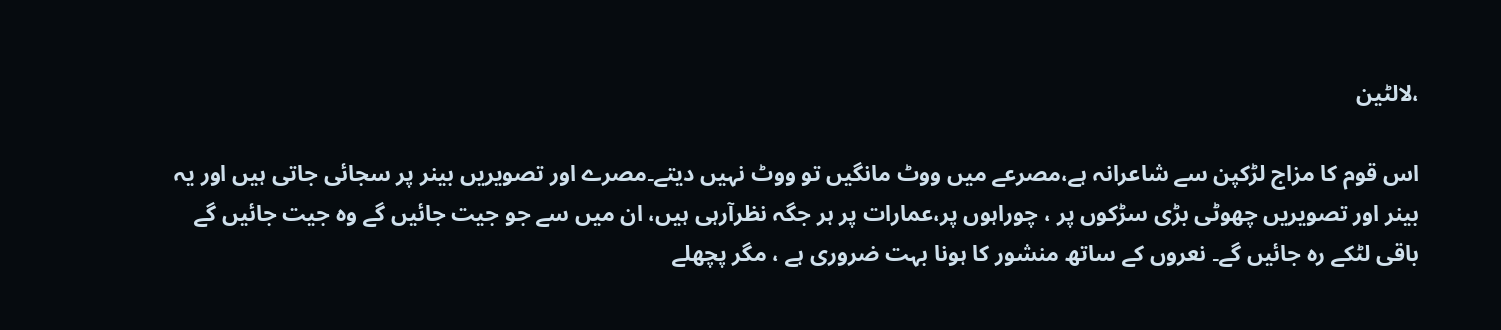،لالٹین

اس قوم کا مزاج لڑکپن سے شاعرانہ ہے،مصرعے میں ووٹ مانگیں تو ووٹ نہیں دیتے۔مصرے اور تصویریں بینر پر سجائی جاتی ہیں اور یہ بینر اور تصویریں چھوٹی بڑی سڑکوں پر ، چوراہوں پر،عمارات پر ہر جگہ نظرآرہی ہیں، ان میں سے جو جیت جائیں گے وہ جیت جائیں گے باقی لٹکے رہ جائیں گے۔ نعروں کے ساتھ منشور کا ہونا بہت ضروری ہے ، مگر پچھلے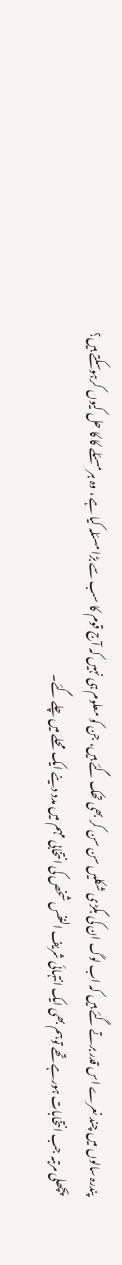پندرہ سالوں میں چند نعرے اس قدر برتے گئے ہیں کہ اب لوگ ان کی بگڑی شکلیں سن سن کر بھی تھک گئے ہیں، جن کو معلوم ہی نہیں کہ آج قوم کا سب سے بڑا مسئلہ کیا ہے ، وہ ہر مسئلے کا کا حل کیوں کرہوسکتے ہیں؟ پچھلی مرتبہ جب انتخابات ہورہے تھے توہم بھی ایک انتہائی شریف النفس شخص کی انتخابی مہم میں مدد دینے ایک محلے میں چلے گئے۔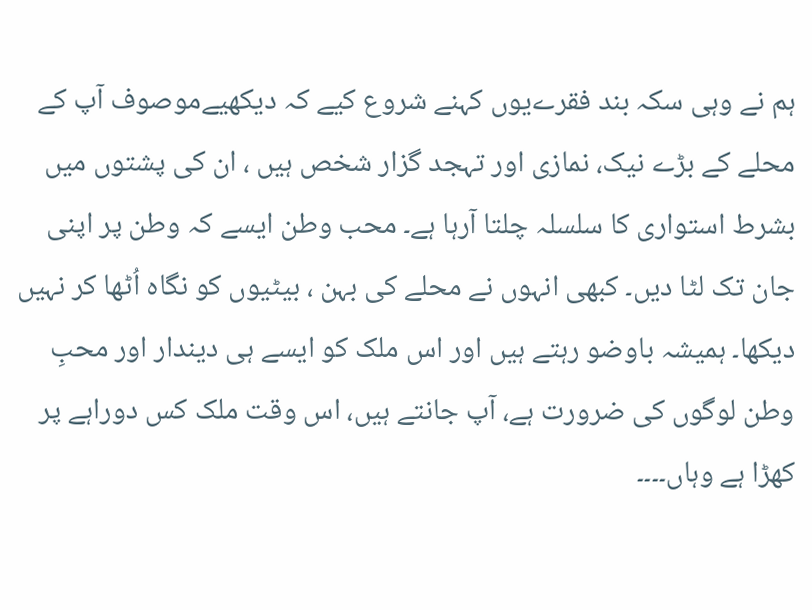ہم نے وہی سکہ بند فقرےیوں کہنے شروع کیے کہ دیکھیےموصوف آپ کے محلے کے بڑے نیک، نمازی اور تہجد گزار شخص ہیں ، ان کی پشتوں میں بشرط استواری کا سلسلہ چلتا آرہا ہے۔ محب وطن ایسے کہ وطن پر اپنی جان تک لٹا دیں۔ کبھی انہوں نے محلے کی بہن ، بیٹیوں کو نگاہ اُٹھا کر نہیں دیکھا۔ ہمیشہ باوضو رہتے ہیں اور اس ملک کو ایسے ہی دیندار اور محبِ وطن لوگوں کی ضرورت ہے، آپ جانتے ہیں، اس وقت ملک کس دوراہے پر کھڑا ہے وہاں۔۔۔۔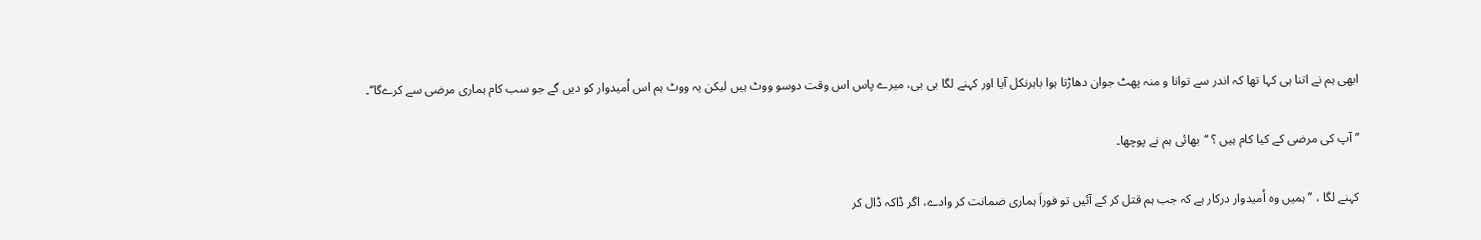ابھی ہم نے اتنا ہی کہا تھا کہ اندر سے توانا و منہ پھٹ جوان دھاڑتا ہوا باہرنکل آیا اور کہنے لگا بی بی، میرے پاس اس وقت دوسو ووٹ ہیں لیکن یہ ووٹ ہم اس اُمیدوار کو دیں گے جو سب کام ہماری مرضی سے کرےگا‘‘۔

’’ آپ کی مرضی کے کیا کام ہیں ؟ ‘‘بھائی ہم نے پوچھا۔

کہنے لگا ، ’’ہمیں وہ اُمیدوار درکار ہے کہ جب ہم قتل کر کے آئیں تو فوراَ ہماری ضمانت کر وادے، اگر ڈاکہ ڈال کر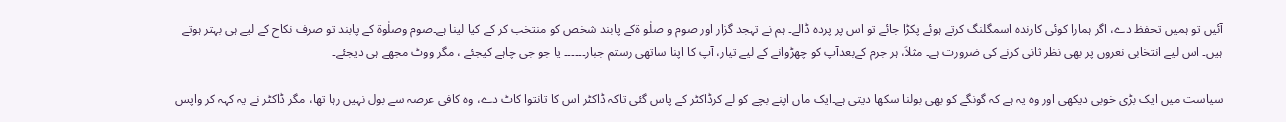آئیں تو ہمیں تحفظ دے، اگر ہمارا کوئی کارندہ اسمگلنگ کرتے ہوئے پکڑا جائے تو اس پر پردہ ڈالے۔ ہم نے تہجد گزار اور صوم و صلٰو ۃکے پابند شخص کو منتخب کر کے کیا لینا ہے۔صوم وصلٰوۃ کے پابند تو صرف نکاح کے لیے ہی بہتر ہوتے ہیں۔ اس لیے انتخابی نعروں پر بھی نظر ثانی کرنے کی ضرورت ہے۔ مثلاَ، ہر جرم کےبعدآپ کو چھڑوانے کے لیے تیار، آپ کا اپنا ساتھی رستم جبار۔۔۔۔۔۔ یا جو جی چاہے کیجئے ، مگر ووٹ مجھے ہی دیجئے۔

سیاست میں ایک بڑی خوبی دیکھی اور وہ یہ ہے کہ گونگے کو بھی بولنا سکھا دیتی ہے۔ایک ماں اپنے بچے کو لے کرڈاکٹر کے پاس گئی تاکہ ڈاکٹر اس کا تانتوا کاٹ دے، وہ کافی عرصہ سے بول نہیں رہا تھا، مگر ڈاکٹر نے یہ کہہ کر واپس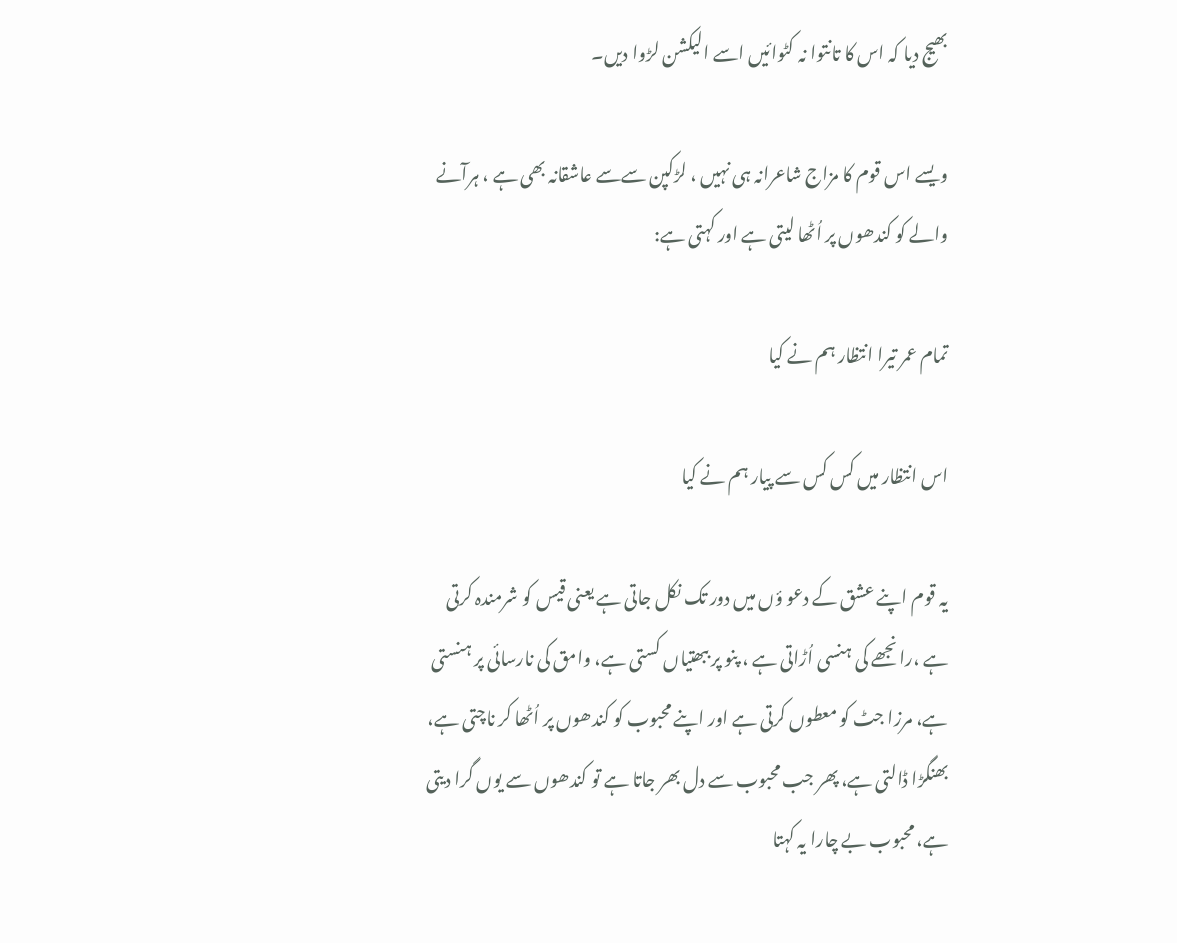بھیج دیا کہ اس کا تانتوا نہ کٹوائیں اسے الیکشن لڑوا دیں۔

ویسے اس قوم کا مزاج شاعرانہ ہی نہیں ، لڑکپن سےسے عاشقانہ بھی ہے ، ہرآنے والے کو کندھوں پر اُٹھا لیتی ہے اور کہتی ہے:

تمام عمر تیرا انتظار ہم نے کیا

اس انتظار میں کس کس سے پیار ہم نے کیا

یہ قوم اپنے عشق کے دعو ؤں میں دور تک نکل جاتی ہے یعنی قیس کو شرمندہ کرتی ہے ،رانجھے کی ہنسی اُڑاتی ہے ، پنو پر ببھتیاں کستی ہے، وامق کی نارسائی پر ہنستی ہے، مرزا جٹ کو معطوں کرتی ہے اور اپنے محبوب کو کندھوں پر اُٹھا کر ناچتی ہے، بھنگڑا ڈالتی ہے، پھر جب محبوب سے دل بھر جاتا ہے تو کندھوں سے یوں گرا دیتی ہے، محبوب بے چارا یہ کہتا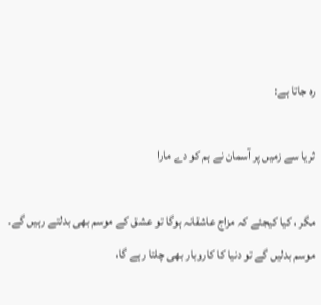رہ جاتا ہے:

ثریا سے زمیں پر آسمان نے ہم کو دے مارا

مگر ، کیا کیجئے کہ مزاج عاشقانہ ہوگا تو عشق کے موسم بھی بدلتے رہیں گے۔ موسم بدلیں گے تو دنیا کا کاروبار بھی چلتا رہے گا،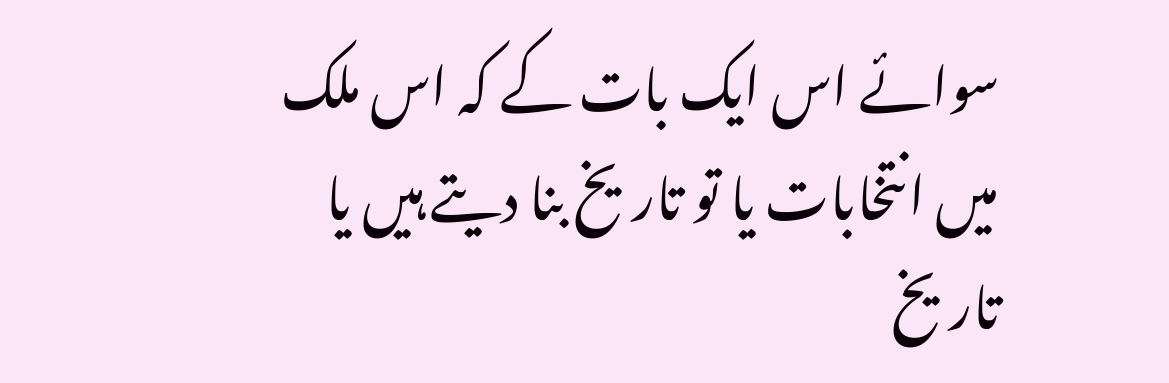سوائے اس ایک بات کے کہ اس ملک میں انتخابات یا تو تاریخ بنا دیتے ہیں یا تاریخ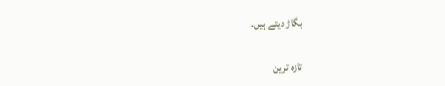بگاڑ دیتے ہیں۔

تازہ ترین